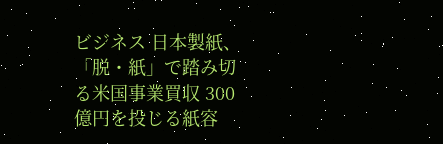ビジネス 日本製紙、「脱・紙」で踏み切る米国事業買収 300億円を投じる紙容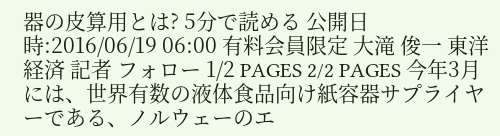器の皮算用とは? 5分で読める 公開日時:2016/06/19 06:00 有料会員限定 大滝 俊一 東洋経済 記者 フォロー 1/2 PAGES 2/2 PAGES 今年3月には、世界有数の液体食品向け紙容器サプライヤーである、ノルウェーのエ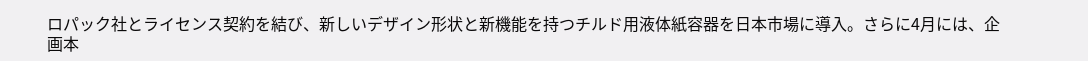ロパック社とライセンス契約を結び、新しいデザイン形状と新機能を持つチルド用液体紙容器を日本市場に導入。さらに4月には、企画本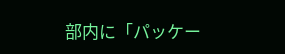部内に「パッケー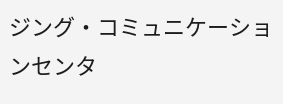ジング・コミュニケーションセンタ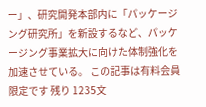ー」、研究開発本部内に「パッケージング研究所」を新設するなど、パッケージング事業拡大に向けた体制強化を加速させている。 この記事は有料会員限定です 残り 1235文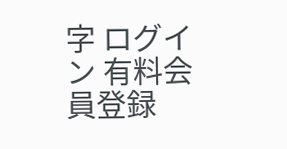字 ログイン 有料会員登録